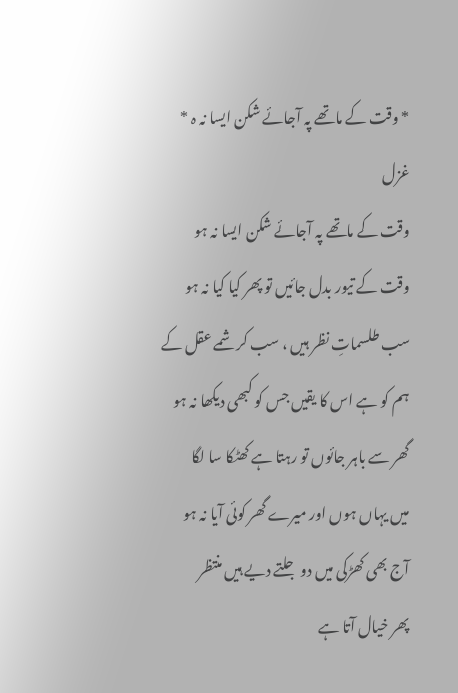* وقت کے ماتھے پہ آجائے شکن ایسا نہ ہ *
غزل
وقت کے ماتھے پہ آجائے شکن ایسا نہ ہو
وقت کے تیور بدل جائیں تو پھر کیا کیا نہ ہو
سب طلسماتِ نظر ہیں ، سب کرشمے عقل کے
ہم کو ہے اس کا یقیں جس کو کبھی دیکھا نہ ہو
گھر سے باہر جائوں تو رہتا ہے کھٹکا سا لگا
میں یہاں ہوں اور میرے گھر کوئی آیا نہ ہو
آج بھی کھڑکی میں دو جلتے دیے ہیں منتظر
پھر خیال آتا ہے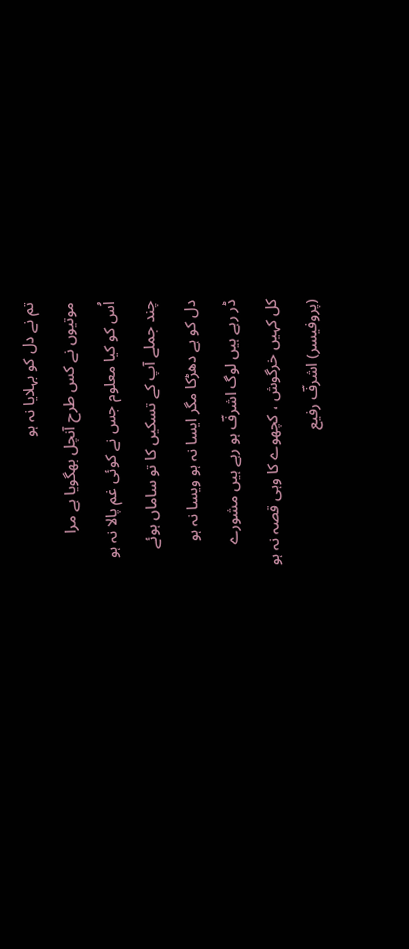تم نے دل کو بہلایا نہ ہو
موتیوں نے کس طرح آنچل بھگویا ہے مرا
اُس کو کیا معلوم جس نے کوئی غم پالا نہ ہو
چند جملے آپ کے تسکیں کا تو ساماں ہوئے
دل کو ہے دھڑکا مگر ایسا نہ ہو ویسا نہ ہو
ڈر رہے ہیں لوگ اشرفؔ ہو رہے ہیں مشورے
کل کہیں خرگوش ، کچھوے کا وہی قصہ نہ ہو
(پروفیسر) اشرفؔ رفیع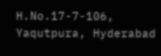H.No.17-7-106,
Yaqutpura, Hyderabad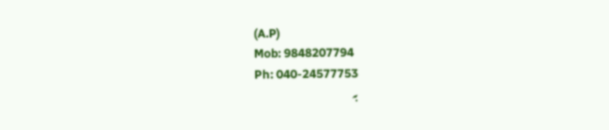(A.P)
Mob: 9848207794
Ph: 040-24577753
بہ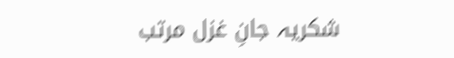شکریہ جانِ غزل مرتب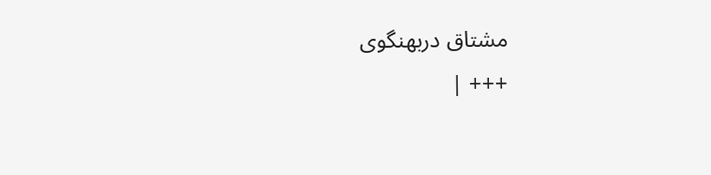مشتاق دربھنگوی
+++ |